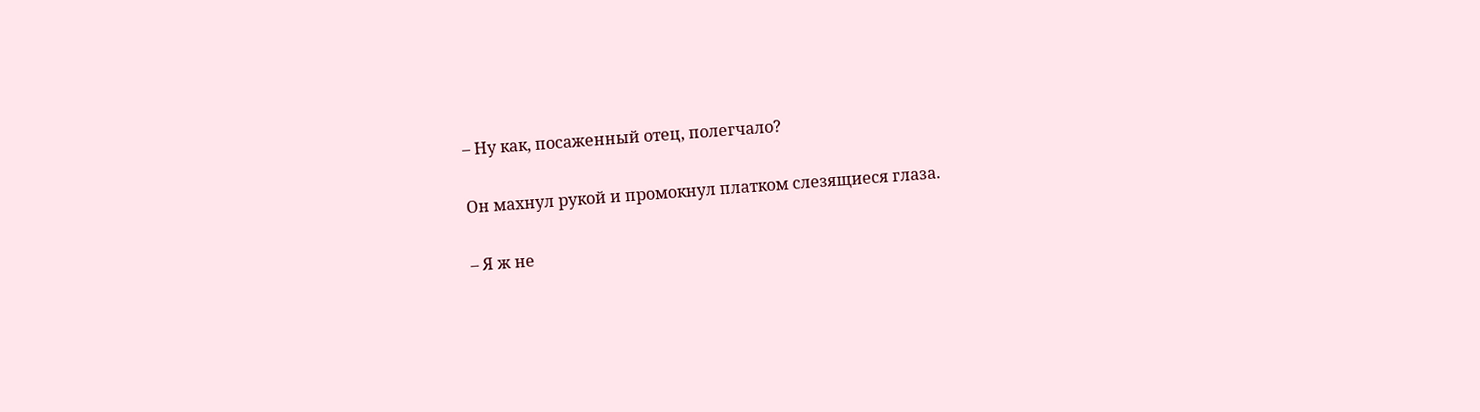– Ну как, посаженный отец, полегчало?

Он махнул рукой и промокнул платком слезящиеся глаза.

– Я ж не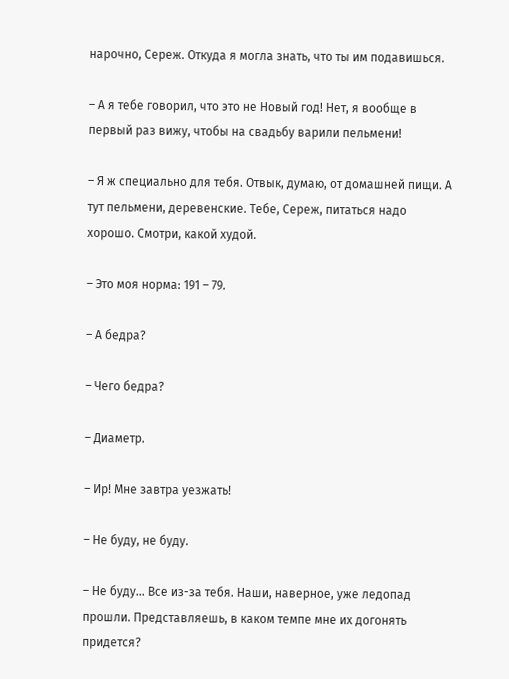нарочно, Сереж. Откуда я могла знать, что ты им подавишься.

– А я тебе говорил, что это не Новый год! Нет, я вообще в первый раз вижу, чтобы на свадьбу варили пельмени!

– Я ж специально для тебя. Отвык, думаю, от домашней пищи. А тут пельмени, деревенские. Тебе, Сереж, питаться надо хорошо. Смотри, какой худой.

– Это моя норма: 191 – 79.

– А бедра?

– Чего бедра?

– Диаметр.

– Ир! Мне завтра уезжать!

– Не буду, не буду.

– Не буду... Все из-за тебя. Наши, наверное, уже ледопад прошли. Представляешь, в каком темпе мне их догонять придется?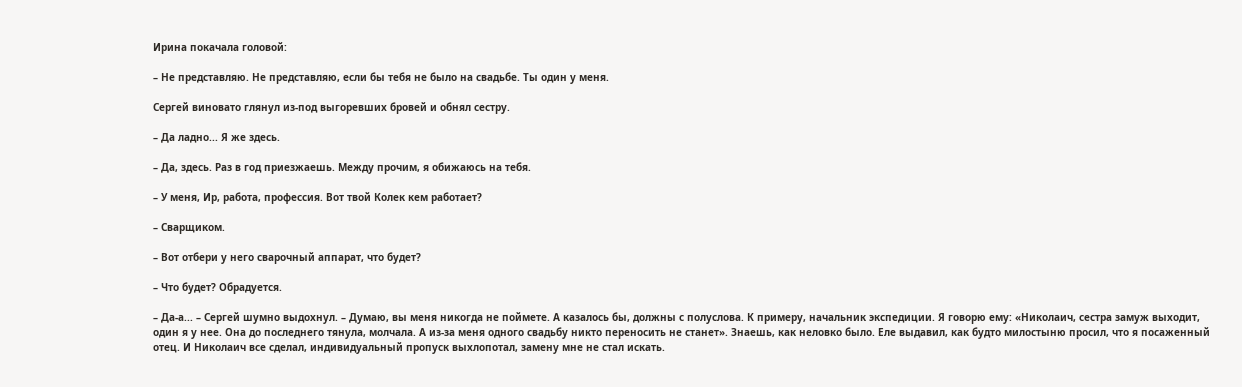Ирина покачала головой:

– Не представляю. Не представляю, если бы тебя не было на свадьбе. Ты один у меня.

Сергей виновато глянул из-под выгоревших бровей и обнял сестру.

– Да ладно... Я же здесь.

– Да, здесь. Раз в год приезжаешь. Между прочим, я обижаюсь на тебя.

– У меня, Ир, работа, профессия. Вот твой Колек кем работает?

– Сварщиком.

– Вот отбери у него сварочный аппарат, что будет?

– Что будет? Обрадуется.

– Да-а... – Сергей шумно выдохнул. – Думаю, вы меня никогда не поймете. А казалось бы, должны с полуслова. К примеру, начальник экспедиции. Я говорю ему: «Николаич, сестра замуж выходит, один я у нее. Она до последнего тянула, молчала. А из-за меня одного свадьбу никто переносить не станет». Знаешь, как неловко было. Еле выдавил, как будто милостыню просил, что я посаженный отец. И Николаич все сделал, индивидуальный пропуск выхлопотал, замену мне не стал искать.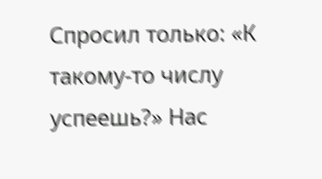Спросил только: «К такому-то числу успеешь?» Нас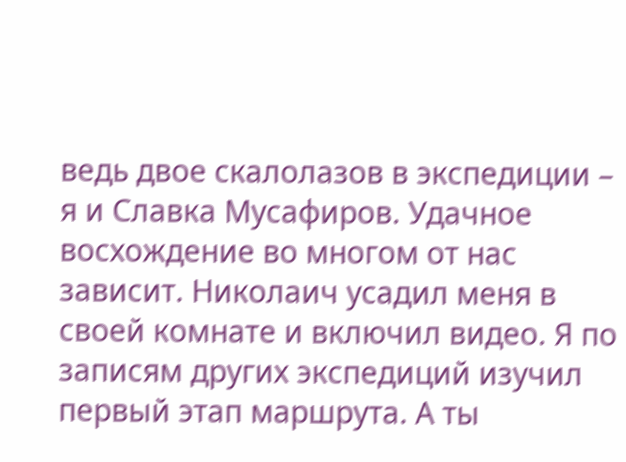ведь двое скалолазов в экспедиции – я и Славка Мусафиров. Удачное восхождение во многом от нас зависит. Николаич усадил меня в своей комнате и включил видео. Я по записям других экспедиций изучил первый этап маршрута. А ты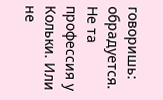говоришь: обрадуется. Не та профессия у Кольки. Или не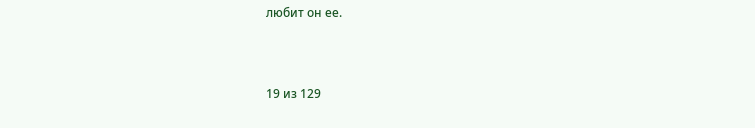любит он ее.



19 из 129